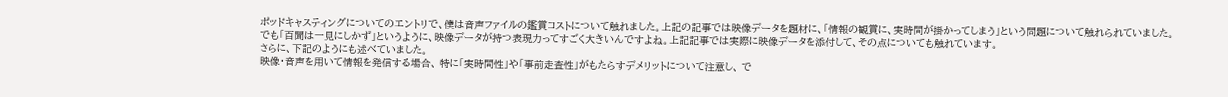ポッドキャスティングについてのエントリで、僕は音声ファイルの鑑賞コストについて触れました。上記の記事では映像データを題材に、「情報の観賞に、実時間が掛かってしまう」という問題について触れられていました。
でも「百聞は一見にしかず」というように、映像データが持つ表現力ってすごく大きいんですよね。上記記事では実際に映像データを添付して、その点についても触れています。
さらに、下記のようにも述べていました。
映像・音声を用いて情報を発信する場合、 特に「実時間性」や「事前走査性」がもたらすデメリットについて注意し、 で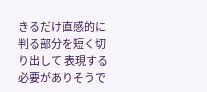きるだけ直感的に判る部分を短く切り出して 表現する必要がありそうで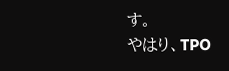す。
やはり、TPO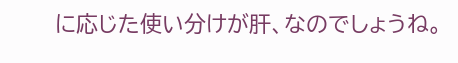に応じた使い分けが肝、なのでしょうね。